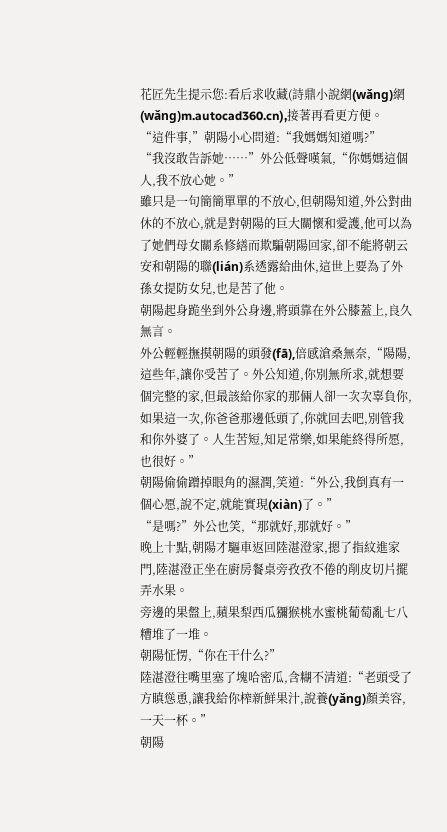花匠先生提示您:看后求收藏(詩鼎小說網(wǎng)網(wǎng)m.autocad360.cn),接著再看更方便。
“這件事,”朝陽小心問道:“我媽媽知道嗎?”
“我沒敢告訴她……”外公低聲嘆氣,“你媽媽這個人,我不放心她。”
雖只是一句簡簡單單的不放心,但朝陽知道,外公對曲休的不放心,就是對朝陽的巨大關懷和愛護,他可以為了她們母女關系修繕而欺騙朝陽回家,卻不能將朝云安和朝陽的聯(lián)系透露給曲休,這世上要為了外孫女提防女兒,也是苦了他。
朝陽起身跪坐到外公身邊,將頭靠在外公膝蓋上,良久無言。
外公輕輕撫摸朝陽的頭發(fā),倍感滄桑無奈,“陽陽,這些年,讓你受苦了。外公知道,你別無所求,就想要個完整的家,但最該給你家的那倆人卻一次次辜負你,如果這一次,你爸爸那邊低頭了,你就回去吧,別管我和你外婆了。人生苦短,知足常樂,如果能終得所愿,也很好。”
朝陽偷偷蹭掉眼角的濕潤,笑道:“外公,我倒真有一個心愿,說不定,就能實現(xiàn)了。”
“是嗎?”外公也笑,“那就好,那就好。”
晚上十點,朝陽才驅車返回陸湛澄家,摁了指紋進家門,陸湛澄正坐在廚房餐桌旁孜孜不倦的削皮切片擺弄水果。
旁邊的果盤上,蘋果梨西瓜獼猴桃水蜜桃葡萄亂七八糟堆了一堆。
朝陽怔愣,“你在干什么?”
陸湛澄往嘴里塞了塊哈密瓜,含糊不清道:“老頭受了方瞋慫恿,讓我給你榨新鮮果汁,說養(yǎng)顏美容,一天一杯。”
朝陽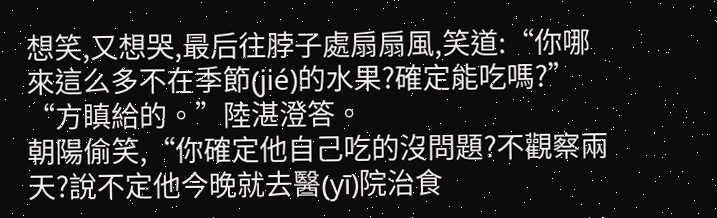想笑,又想哭,最后往脖子處扇扇風,笑道:“你哪來這么多不在季節(jié)的水果?確定能吃嗎?”
“方瞋給的。”陸湛澄答。
朝陽偷笑,“你確定他自己吃的沒問題?不觀察兩天?說不定他今晚就去醫(yī)院治食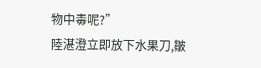物中毒呢?”
陸湛澄立即放下水果刀,皺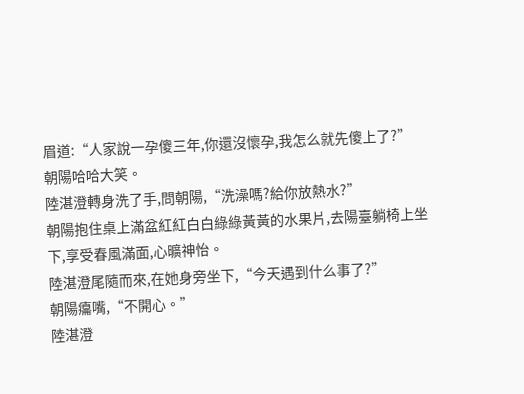眉道:“人家說一孕傻三年,你還沒懷孕,我怎么就先傻上了?”
朝陽哈哈大笑。
陸湛澄轉身洗了手,問朝陽,“洗澡嗎?給你放熱水?”
朝陽抱住桌上滿盆紅紅白白綠綠黃黃的水果片,去陽臺躺椅上坐下,享受春風滿面,心曠神怡。
陸湛澄尾隨而來,在她身旁坐下,“今天遇到什么事了?”
朝陽癟嘴,“不開心。”
陸湛澄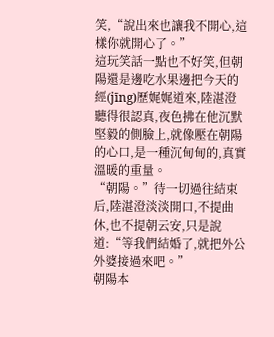笑,“說出來也讓我不開心,這樣你就開心了。”
這玩笑話一點也不好笑,但朝陽還是邊吃水果邊把今天的經(jīng)歷娓娓道來,陸湛澄聽得很認真,夜色拂在他沉默堅毅的側臉上,就像壓在朝陽的心口,是一種沉甸甸的,真實溫暖的重量。
“朝陽。”待一切過往結束后,陸湛澄淡淡開口,不提曲休,也不提朝云安,只是說道:“等我們結婚了,就把外公外婆接過來吧。”
朝陽本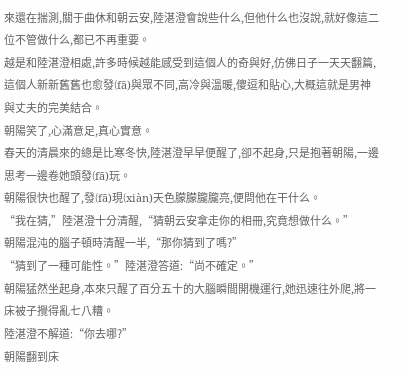來還在揣測,關于曲休和朝云安,陸湛澄會說些什么,但他什么也沒說,就好像這二位不管做什么,都已不再重要。
越是和陸湛澄相處,許多時候越能感受到這個人的奇與好,仿佛日子一天天翻篇,這個人新新舊舊也愈發(fā)與眾不同,高冷與溫暖,傻逗和貼心,大概這就是男神與丈夫的完美結合。
朝陽笑了,心滿意足,真心實意。
春天的清晨來的總是比寒冬快,陸湛澄早早便醒了,卻不起身,只是抱著朝陽,一邊思考一邊卷她頭發(fā)玩。
朝陽很快也醒了,發(fā)現(xiàn)天色朦朦朧朧亮,便問他在干什么。
“我在猜,”陸湛澄十分清醒,“猜朝云安拿走你的相冊,究竟想做什么。”
朝陽混沌的腦子頓時清醒一半,“那你猜到了嗎?”
“猜到了一種可能性。”陸湛澄答道:“尚不確定。”
朝陽猛然坐起身,本來只醒了百分五十的大腦瞬間開機運行,她迅速往外爬,將一床被子攪得亂七八糟。
陸湛澄不解道:“你去哪?”
朝陽翻到床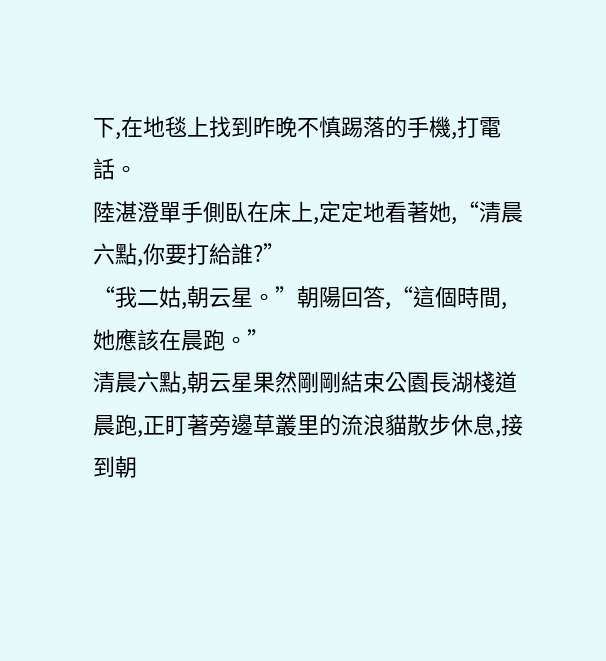下,在地毯上找到昨晚不慎踢落的手機,打電話。
陸湛澄單手側臥在床上,定定地看著她,“清晨六點,你要打給誰?”
“我二姑,朝云星。”朝陽回答,“這個時間,她應該在晨跑。”
清晨六點,朝云星果然剛剛結束公園長湖棧道晨跑,正盯著旁邊草叢里的流浪貓散步休息,接到朝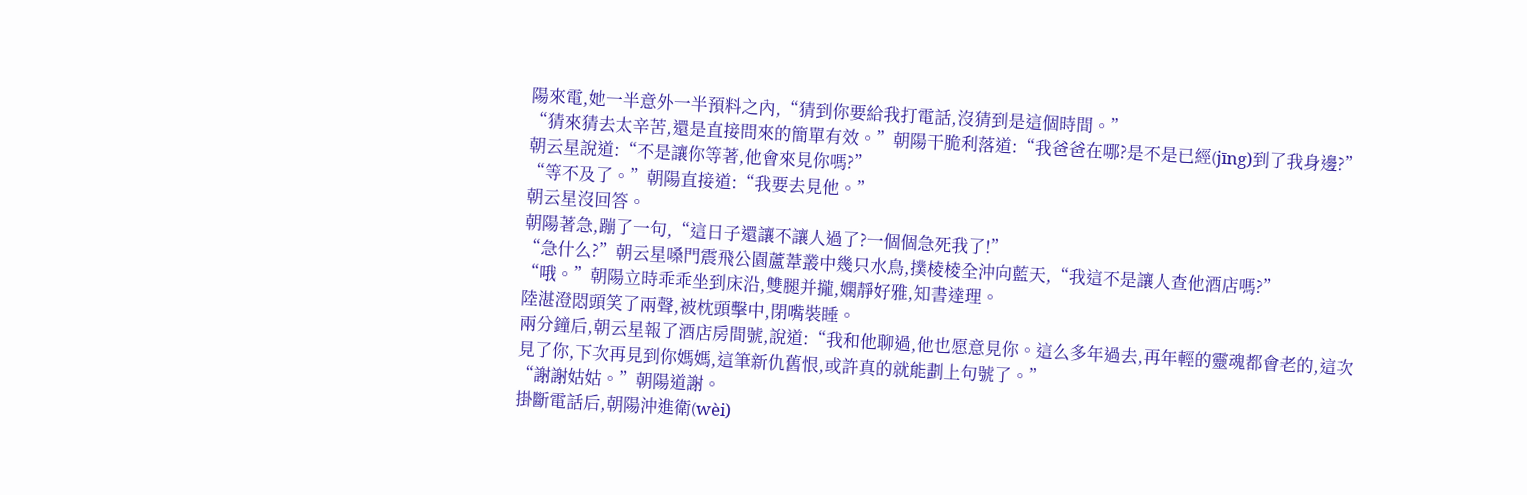陽來電,她一半意外一半預料之內,“猜到你要給我打電話,沒猜到是這個時間。”
“猜來猜去太辛苦,還是直接問來的簡單有效。”朝陽干脆利落道:“我爸爸在哪?是不是已經(jīng)到了我身邊?”
朝云星說道:“不是讓你等著,他會來見你嗎?”
“等不及了。”朝陽直接道:“我要去見他。”
朝云星沒回答。
朝陽著急,蹦了一句,“這日子還讓不讓人過了?一個個急死我了!”
“急什么?”朝云星嗓門震飛公園蘆葦叢中幾只水鳥,撲棱棱全沖向藍天,“我這不是讓人查他酒店嗎?”
“哦。”朝陽立時乖乖坐到床沿,雙腿并攏,嫻靜好雅,知書達理。
陸湛澄悶頭笑了兩聲,被枕頭擊中,閉嘴裝睡。
兩分鐘后,朝云星報了酒店房間號,說道:“我和他聊過,他也愿意見你。這么多年過去,再年輕的靈魂都會老的,這次見了你,下次再見到你媽媽,這筆新仇舊恨,或許真的就能劃上句號了。”
“謝謝姑姑。”朝陽道謝。
掛斷電話后,朝陽沖進衛(wèi)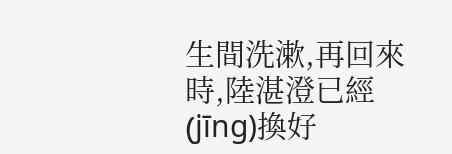生間洗漱,再回來時,陸湛澄已經(jīng)換好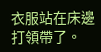衣服站在床邊打領帶了。